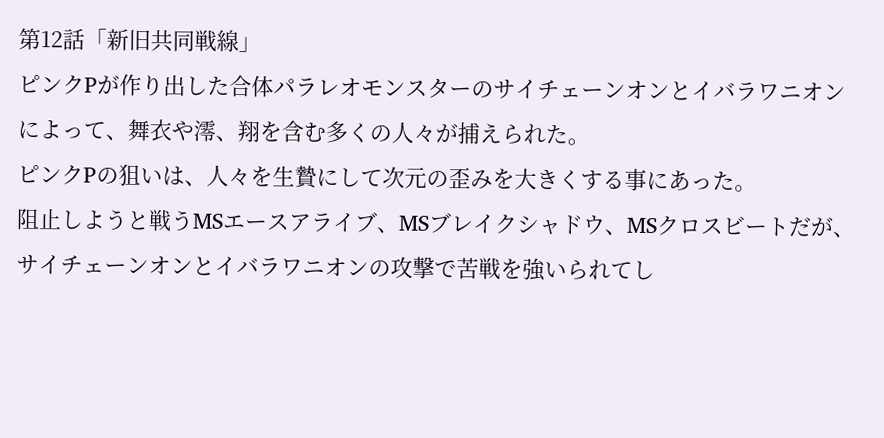第12話「新旧共同戦線」
ピンクPが作り出した合体パラレオモンスターのサイチェーンオンとイバラワニオンによって、舞衣や澪、翔を含む多くの人々が捕えられた。
ピンクPの狙いは、人々を生贄にして次元の歪みを大きくする事にあった。
阻止しようと戦うMSエースアライブ、MSブレイクシャドウ、MSクロスビートだが、サイチェーンオンとイバラワニオンの攻撃で苦戦を強いられてし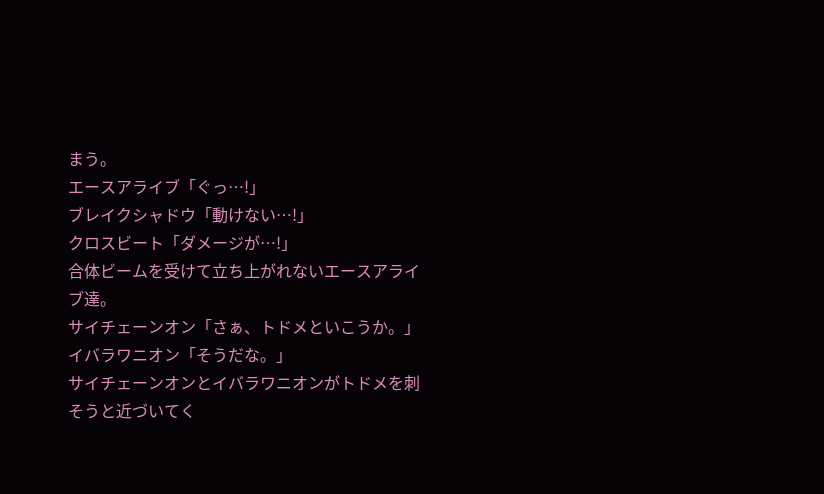まう。
エースアライブ「ぐっ…!」
ブレイクシャドウ「動けない…!」
クロスビート「ダメージが…!」
合体ビームを受けて立ち上がれないエースアライブ達。
サイチェーンオン「さぁ、トドメといこうか。」
イバラワニオン「そうだな。」
サイチェーンオンとイバラワニオンがトドメを刺そうと近づいてく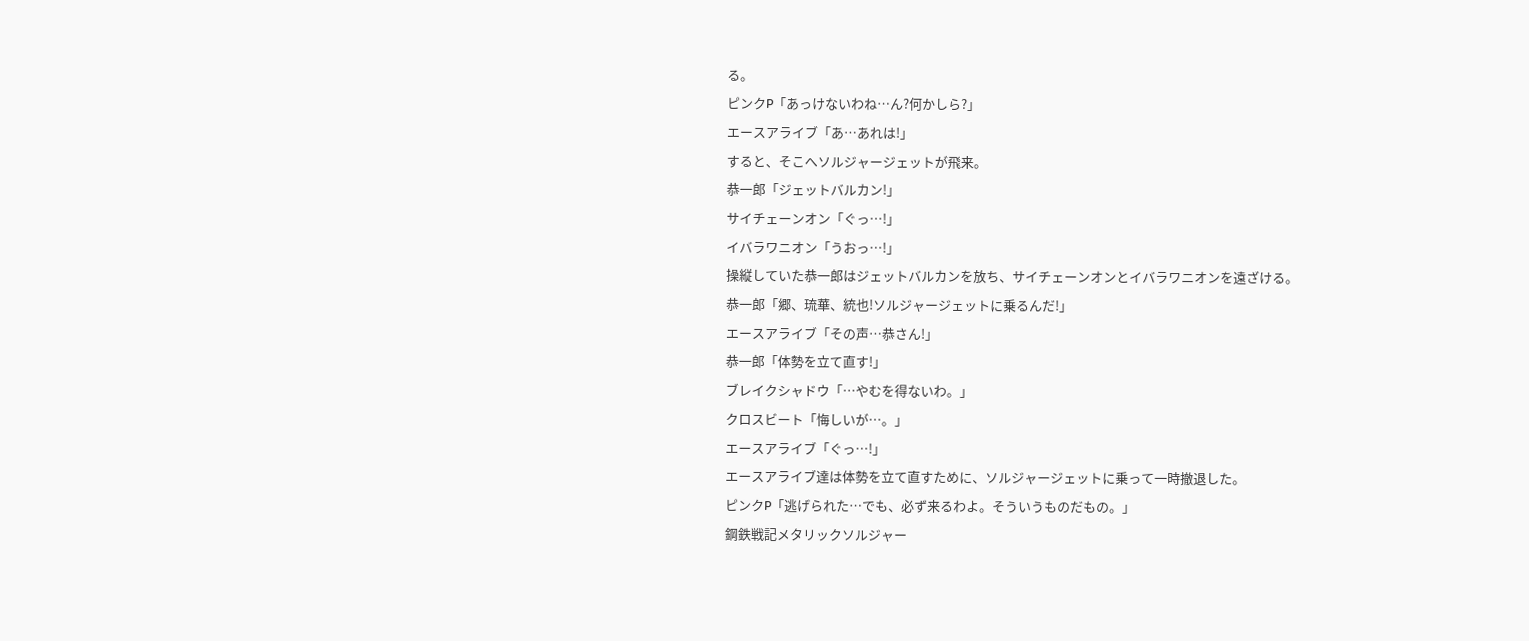る。
ピンクP「あっけないわね…ん?何かしら?」
エースアライブ「あ…あれは!」
すると、そこへソルジャージェットが飛来。
恭一郎「ジェットバルカン!」
サイチェーンオン「ぐっ…!」
イバラワニオン「うおっ…!」
操縦していた恭一郎はジェットバルカンを放ち、サイチェーンオンとイバラワニオンを遠ざける。
恭一郎「郷、琉華、統也!ソルジャージェットに乗るんだ!」
エースアライブ「その声…恭さん!」
恭一郎「体勢を立て直す!」
ブレイクシャドウ「…やむを得ないわ。」
クロスビート「悔しいが…。」
エースアライブ「ぐっ…!」
エースアライブ達は体勢を立て直すために、ソルジャージェットに乗って一時撤退した。
ピンクP「逃げられた…でも、必ず来るわよ。そういうものだもの。」
鋼鉄戦記メタリックソルジャー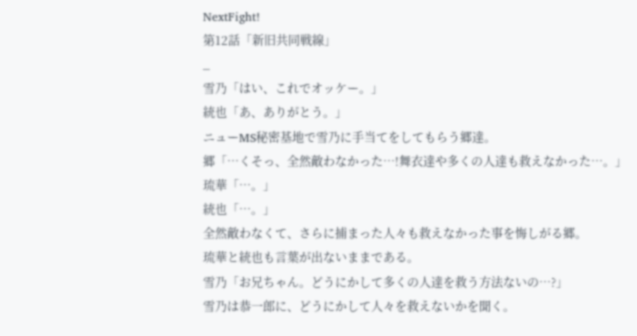NextFight!
第12話「新旧共同戦線」
_
雪乃「はい、これでオッケー。」
統也「あ、ありがとう。」
ニューMS秘密基地で雪乃に手当てをしてもらう郷達。
郷「…くそっ、全然敵わなかった…!舞衣達や多くの人達も救えなかった…。」
琉華「…。」
統也「…。」
全然敵わなくて、さらに捕まった人々も救えなかった事を悔しがる郷。
琉華と統也も言葉が出ないままである。
雪乃「お兄ちゃん。どうにかして多くの人達を救う方法ないの…?」
雪乃は恭一郎に、どうにかして人々を救えないかを聞く。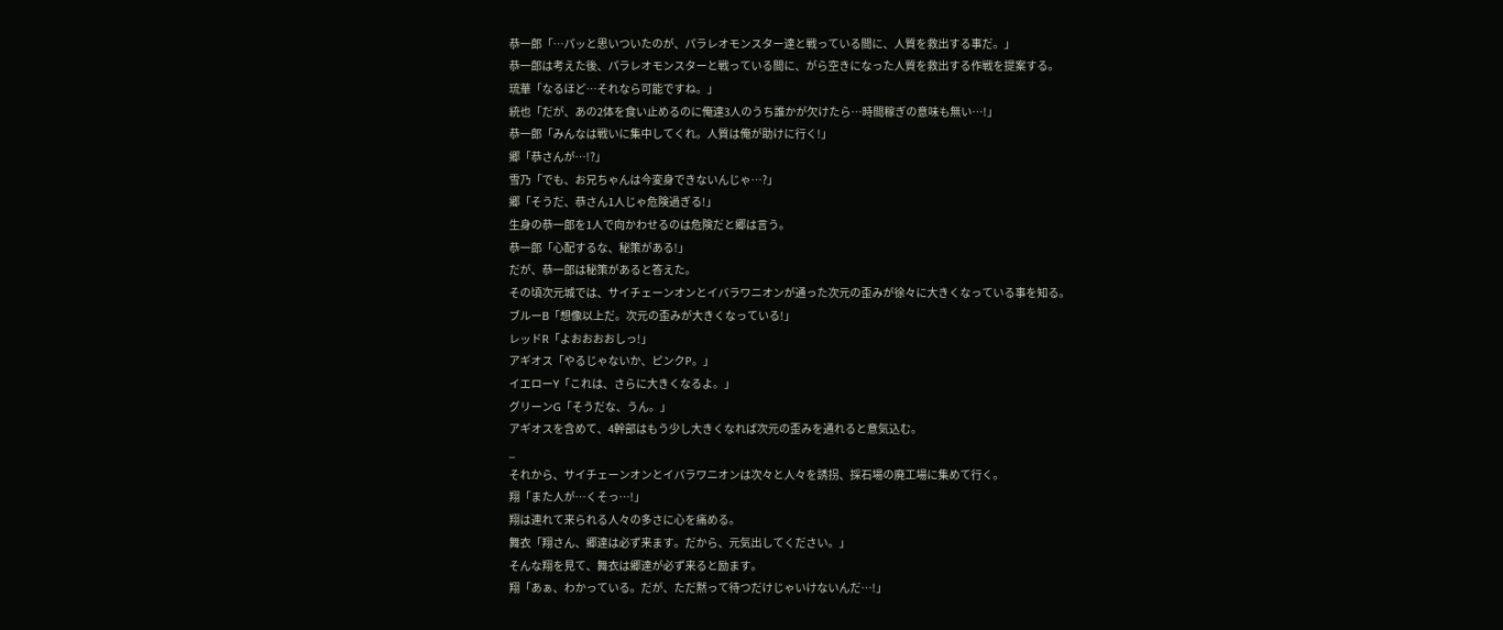恭一郎「…パッと思いついたのが、パラレオモンスター達と戦っている間に、人質を救出する事だ。」
恭一郎は考えた後、パラレオモンスターと戦っている間に、がら空きになった人質を救出する作戦を提案する。
琉華「なるほど…それなら可能ですね。」
統也「だが、あの2体を食い止めるのに俺達3人のうち誰かが欠けたら…時間稼ぎの意味も無い…!」
恭一郎「みんなは戦いに集中してくれ。人質は俺が助けに行く!」
郷「恭さんが…!?」
雪乃「でも、お兄ちゃんは今変身できないんじゃ…?」
郷「そうだ、恭さん1人じゃ危険過ぎる!」
生身の恭一郎を1人で向かわせるのは危険だと郷は言う。
恭一郎「心配するな、秘策がある!」
だが、恭一郎は秘策があると答えた。
その頃次元城では、サイチェーンオンとイバラワニオンが通った次元の歪みが徐々に大きくなっている事を知る。
ブルーB「想像以上だ。次元の歪みが大きくなっている!」
レッドR「よおおおおしっ!」
アギオス「やるじゃないか、ピンクP。」
イエローY「これは、さらに大きくなるよ。」
グリーンG「そうだな、うん。」
アギオスを含めて、4幹部はもう少し大きくなれば次元の歪みを通れると意気込む。
_
それから、サイチェーンオンとイバラワニオンは次々と人々を誘拐、採石場の廃工場に集めて行く。
翔「また人が…くそっ…!」
翔は連れて来られる人々の多さに心を痛める。
舞衣「翔さん、郷達は必ず来ます。だから、元気出してください。」
そんな翔を見て、舞衣は郷達が必ず来ると励ます。
翔「あぁ、わかっている。だが、ただ黙って待つだけじゃいけないんだ…!」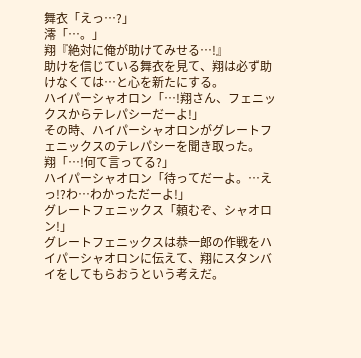舞衣「えっ…?」
澪「…。」
翔『絶対に俺が助けてみせる…!』
助けを信じている舞衣を見て、翔は必ず助けなくては…と心を新たにする。
ハイパーシャオロン「…!翔さん、フェニックスからテレパシーだーよ!」
その時、ハイパーシャオロンがグレートフェニックスのテレパシーを聞き取った。
翔「…!何て言ってる?」
ハイパーシャオロン「待ってだーよ。…えっ!?わ…わかっただーよ!」
グレートフェニックス「頼むぞ、シャオロン!」
グレートフェニックスは恭一郎の作戦をハイパーシャオロンに伝えて、翔にスタンバイをしてもらおうという考えだ。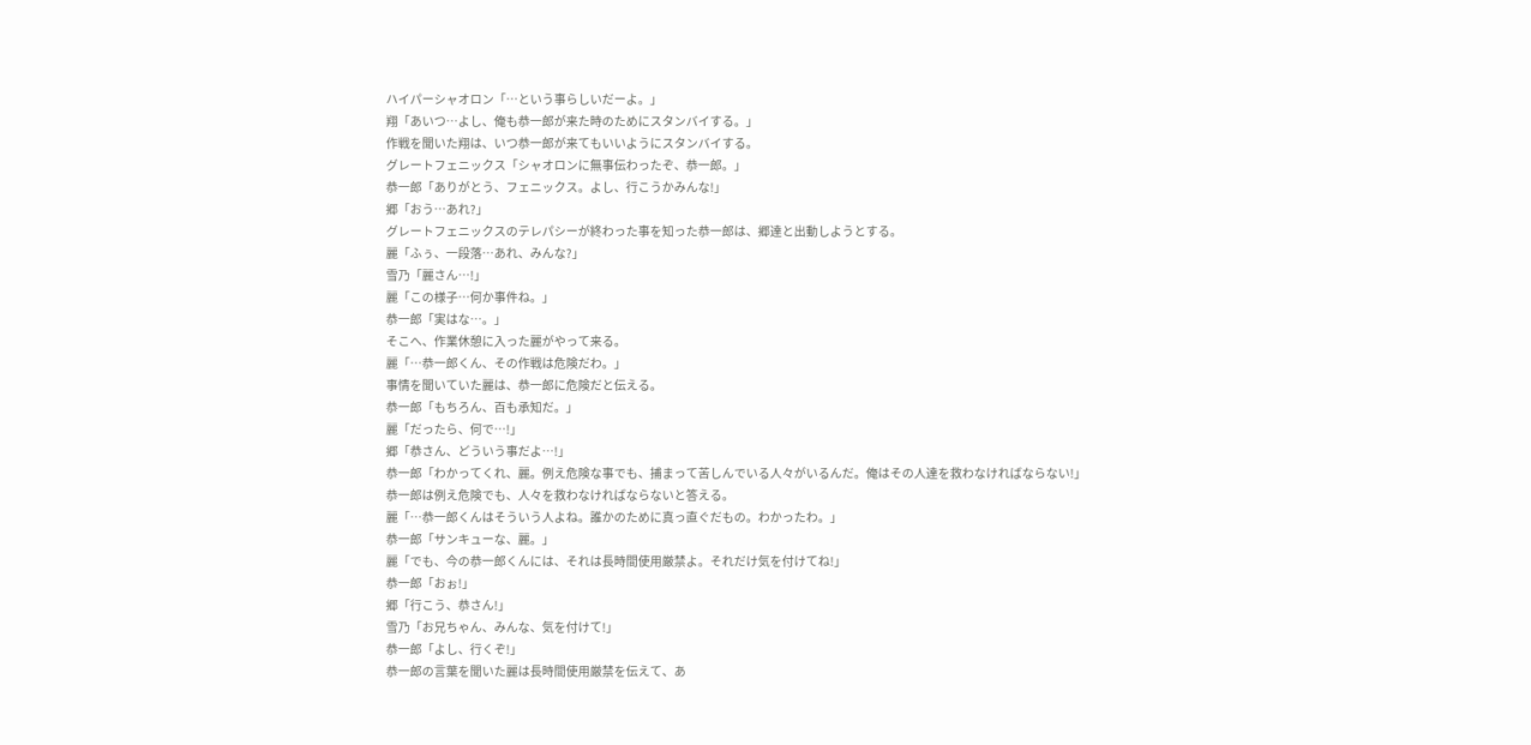ハイパーシャオロン「…という事らしいだーよ。」
翔「あいつ…よし、俺も恭一郎が来た時のためにスタンバイする。」
作戦を聞いた翔は、いつ恭一郎が来てもいいようにスタンバイする。
グレートフェニックス「シャオロンに無事伝わったぞ、恭一郎。」
恭一郎「ありがとう、フェニックス。よし、行こうかみんな!」
郷「おう…あれ?」
グレートフェニックスのテレパシーが終わった事を知った恭一郎は、郷達と出動しようとする。
麗「ふぅ、一段落…あれ、みんな?」
雪乃「麗さん…!」
麗「この様子…何か事件ね。」
恭一郎「実はな…。」
そこへ、作業休憩に入った麗がやって来る。
麗「…恭一郎くん、その作戦は危険だわ。」
事情を聞いていた麗は、恭一郎に危険だと伝える。
恭一郎「もちろん、百も承知だ。」
麗「だったら、何で…!」
郷「恭さん、どういう事だよ…!」
恭一郎「わかってくれ、麗。例え危険な事でも、捕まって苦しんでいる人々がいるんだ。俺はその人達を救わなければならない!」
恭一郎は例え危険でも、人々を救わなければならないと答える。
麗「…恭一郎くんはそういう人よね。誰かのために真っ直ぐだもの。わかったわ。」
恭一郎「サンキューな、麗。」
麗「でも、今の恭一郎くんには、それは長時間使用厳禁よ。それだけ気を付けてね!」
恭一郎「おぉ!」
郷「行こう、恭さん!」
雪乃「お兄ちゃん、みんな、気を付けて!」
恭一郎「よし、行くぞ!」
恭一郎の言葉を聞いた麗は長時間使用厳禁を伝えて、あ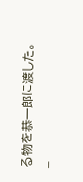る物を恭一郎に渡した。
_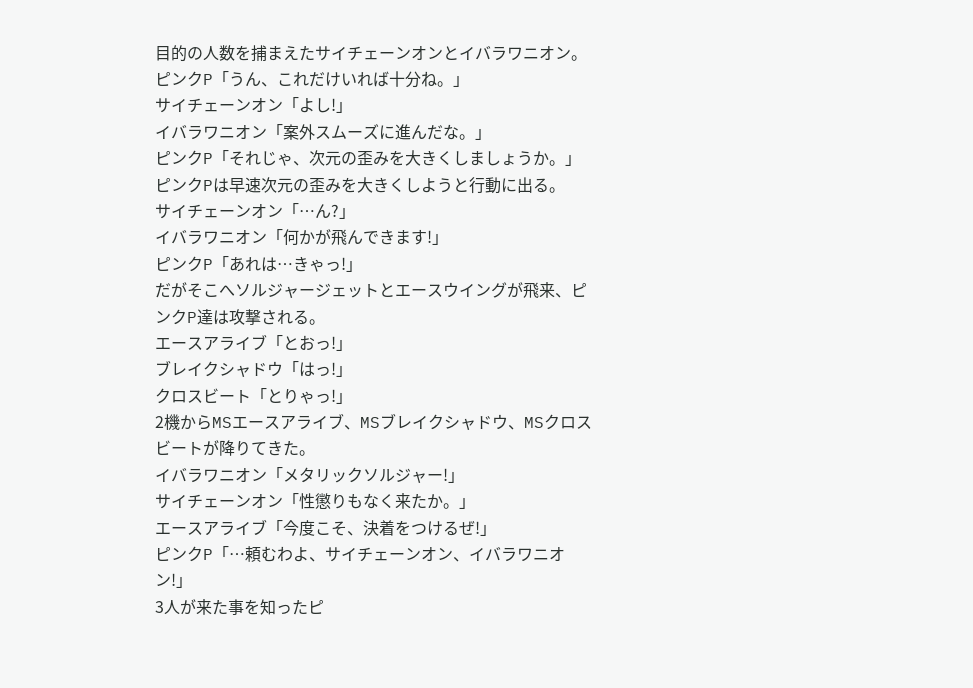目的の人数を捕まえたサイチェーンオンとイバラワニオン。
ピンクP「うん、これだけいれば十分ね。」
サイチェーンオン「よし!」
イバラワニオン「案外スムーズに進んだな。」
ピンクP「それじゃ、次元の歪みを大きくしましょうか。」
ピンクPは早速次元の歪みを大きくしようと行動に出る。
サイチェーンオン「…ん?」
イバラワニオン「何かが飛んできます!」
ピンクP「あれは…きゃっ!」
だがそこへソルジャージェットとエースウイングが飛来、ピンクP達は攻撃される。
エースアライブ「とおっ!」
ブレイクシャドウ「はっ!」
クロスビート「とりゃっ!」
2機からMSエースアライブ、MSブレイクシャドウ、MSクロスビートが降りてきた。
イバラワニオン「メタリックソルジャー!」
サイチェーンオン「性懲りもなく来たか。」
エースアライブ「今度こそ、決着をつけるぜ!」
ピンクP「…頼むわよ、サイチェーンオン、イバラワニオン!」
3人が来た事を知ったピ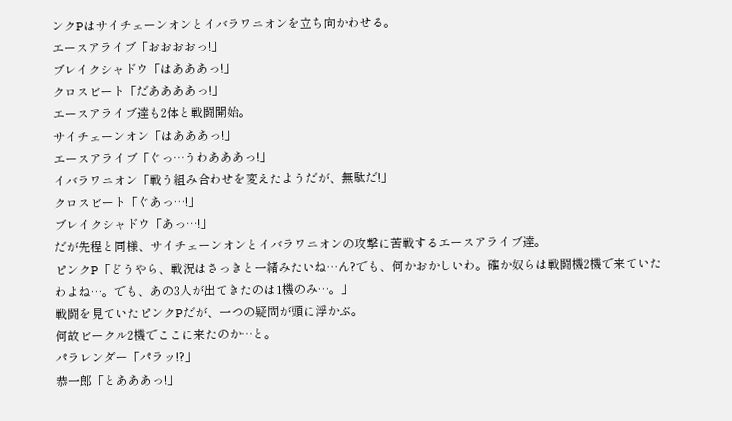ンクPはサイチェーンオンとイバラワニオンを立ち向かわせる。
エースアライブ「おおおおっ!」
ブレイクシャドウ「はあああっ!」
クロスビート「だああああっ!」
エースアライブ達も2体と戦闘開始。
サイチェーンオン「はあああっ!」
エースアライブ「ぐっ…うわあああっ!」
イバラワニオン「戦う組み合わせを変えたようだが、無駄だ!」
クロスビート「ぐあっ…!」
ブレイクシャドウ「あっ…!」
だが先程と同様、サイチェーンオンとイバラワニオンの攻撃に苦戦するエースアライブ達。
ピンクP「どうやら、戦況はさっきと一緒みたいね…ん?でも、何かおかしいわ。確か奴らは戦闘機2機で来ていたわよね…。でも、あの3人が出てきたのは1機のみ…。」
戦闘を見ていたピンクPだが、一つの疑問が頭に浮かぶ。
何故ビークル2機でここに来たのか…と。
パラレンダー「パラッ!?」
恭一郎「とあああっ!」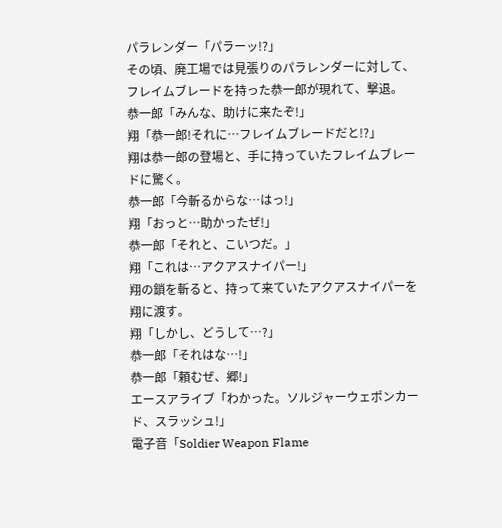パラレンダー「パラーッ!?」
その頃、廃工場では見張りのパラレンダーに対して、フレイムブレードを持った恭一郎が現れて、撃退。
恭一郎「みんな、助けに来たぞ!」
翔「恭一郎!それに…フレイムブレードだと!?」
翔は恭一郎の登場と、手に持っていたフレイムブレードに驚く。
恭一郎「今斬るからな…はっ!」
翔「おっと…助かったぜ!」
恭一郎「それと、こいつだ。」
翔「これは…アクアスナイパー!」
翔の鎖を斬ると、持って来ていたアクアスナイパーを翔に渡す。
翔「しかし、どうして…?」
恭一郎「それはな…!」
恭一郎「頼むぜ、郷!」
エースアライブ「わかった。ソルジャーウェポンカード、スラッシュ!」
電子音「Soldier Weapon Flame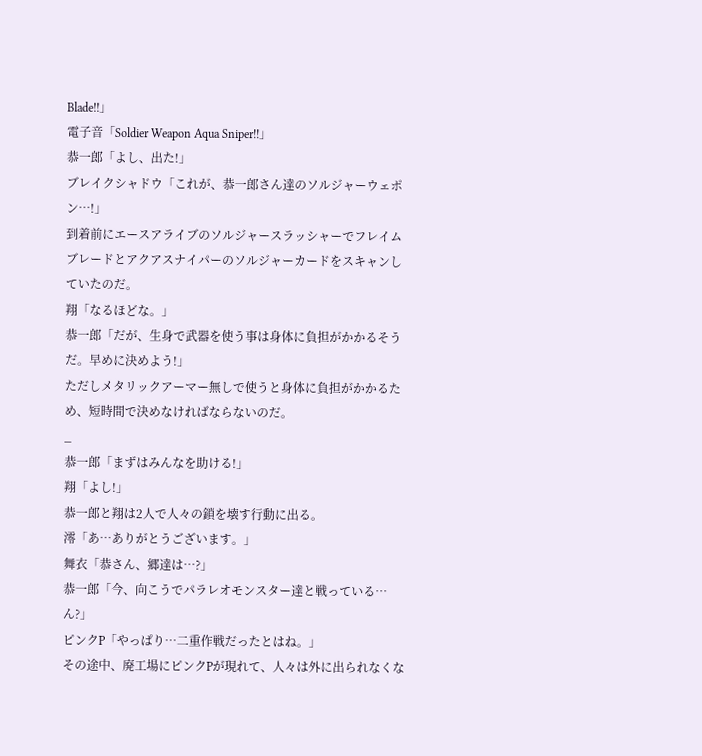Blade!!」
電子音「Soldier Weapon Aqua Sniper!!」
恭一郎「よし、出た!」
ブレイクシャドウ「これが、恭一郎さん達のソルジャーウェポン…!」
到着前にエースアライブのソルジャースラッシャーでフレイムブレードとアクアスナイパーのソルジャーカードをスキャンしていたのだ。
翔「なるほどな。」
恭一郎「だが、生身で武器を使う事は身体に負担がかかるそうだ。早めに決めよう!」
ただしメタリックアーマー無しで使うと身体に負担がかかるため、短時間で決めなければならないのだ。
_
恭一郎「まずはみんなを助ける!」
翔「よし!」
恭一郎と翔は2人で人々の鎖を壊す行動に出る。
澪「あ…ありがとうございます。」
舞衣「恭さん、郷達は…?」
恭一郎「今、向こうでパラレオモンスター達と戦っている…ん?」
ピンクP「やっぱり…二重作戦だったとはね。」
その途中、廃工場にピンクPが現れて、人々は外に出られなくな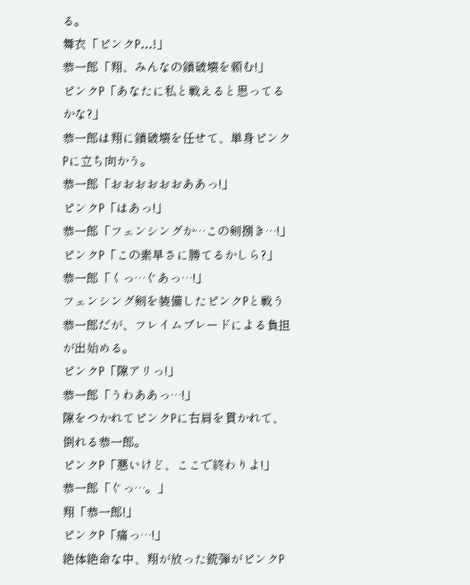る。
舞衣「ピンクP…!」
恭一郎「翔、みんなの鎖破壊を頼む!」
ピンクP「あなたに私と戦えると思ってるかな?」
恭一郎は翔に鎖破壊を任せて、単身ピンクPに立ち向かう。
恭一郎「おおおおおおああっ!」
ピンクP「はあっ!」
恭一郎「フェンシングか…この剣捌き…!」
ピンクP「この素早さに勝てるかしら?」
恭一郎「くっ…ぐあっ…!」
フェンシング剣を装備したピンクPと戦う恭一郎だが、フレイムブレードによる負担が出始める。
ピンクP「隙アリっ!」
恭一郎「うわああっ…!」
隙をつかれてピンクPに右肩を貫かれて、倒れる恭一郎。
ピンクP「悪いけど、ここで終わりよ!」
恭一郎「ぐっ…。」
翔「恭一郎!」
ピンクP「痛っ…!」
絶体絶命な中、翔が放った銃弾がピンクP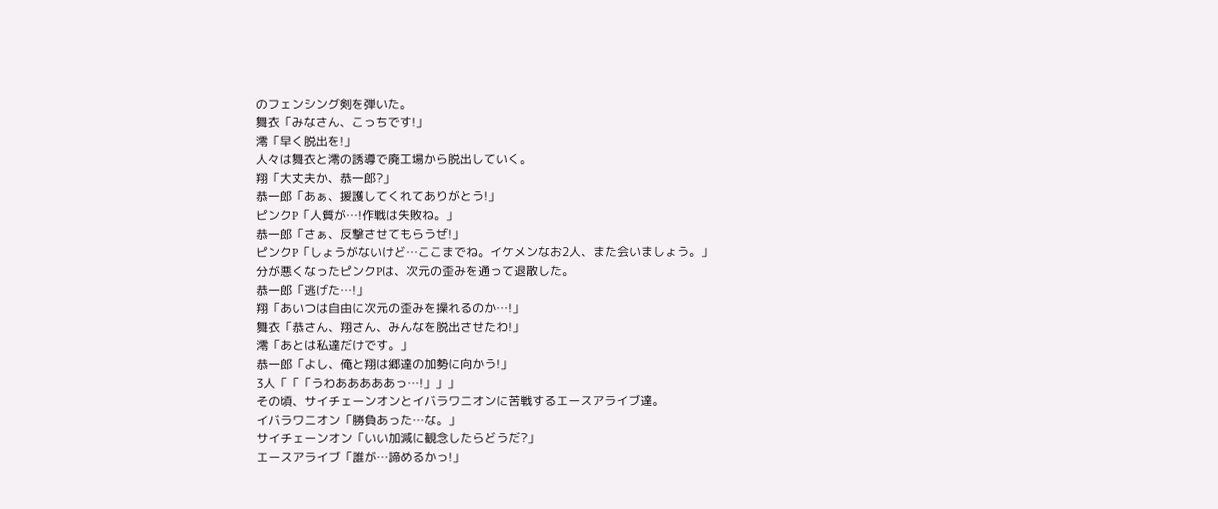のフェンシング剣を弾いた。
舞衣「みなさん、こっちです!」
澪「早く脱出を!」
人々は舞衣と澪の誘導で廃工場から脱出していく。
翔「大丈夫か、恭一郎?」
恭一郎「あぁ、援護してくれてありがとう!」
ピンクP「人質が…!作戦は失敗ね。」
恭一郎「さぁ、反撃させてもらうぜ!」
ピンクP「しょうがないけど…ここまでね。イケメンなお2人、また会いましょう。」
分が悪くなったピンクPは、次元の歪みを通って退散した。
恭一郎「逃げた…!」
翔「あいつは自由に次元の歪みを操れるのか…!」
舞衣「恭さん、翔さん、みんなを脱出させたわ!」
澪「あとは私達だけです。」
恭一郎「よし、俺と翔は郷達の加勢に向かう!」
3人「「「うわあああああっ…!」」」
その頃、サイチェーンオンとイバラワニオンに苦戦するエースアライブ達。
イバラワニオン「勝負あった…な。」
サイチェーンオン「いい加減に観念したらどうだ?」
エースアライブ「誰が…諦めるかっ!」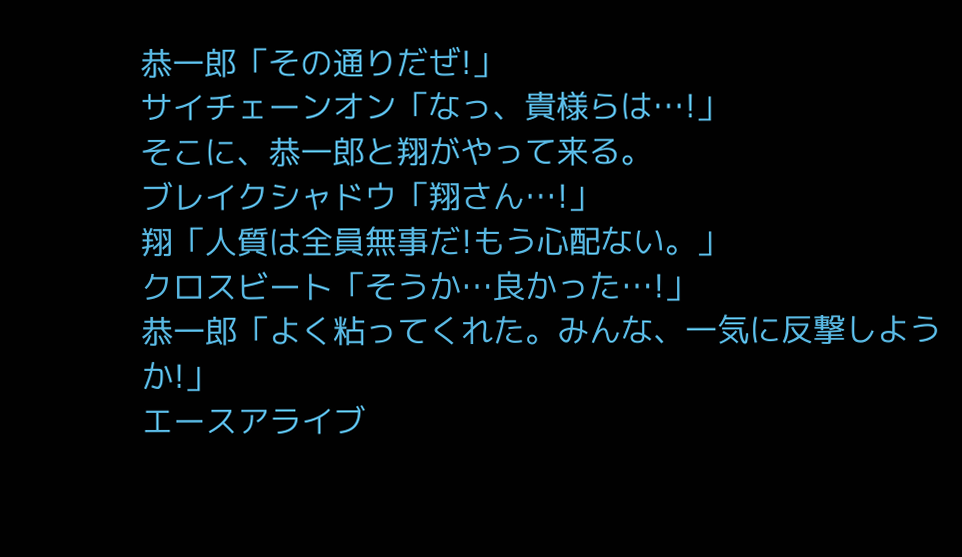恭一郎「その通りだぜ!」
サイチェーンオン「なっ、貴様らは…!」
そこに、恭一郎と翔がやって来る。
ブレイクシャドウ「翔さん…!」
翔「人質は全員無事だ!もう心配ない。」
クロスビート「そうか…良かった…!」
恭一郎「よく粘ってくれた。みんな、一気に反撃しようか!」
エースアライブ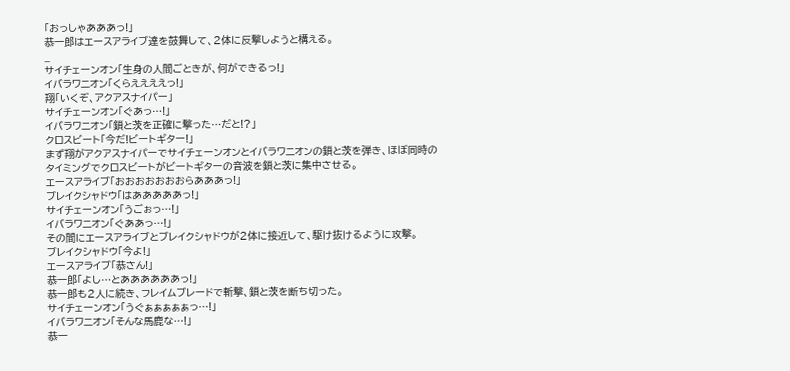「おっしゃあああっ!」
恭一郎はエースアライブ達を鼓舞して、2体に反撃しようと構える。
_
サイチェーンオン「生身の人間ごときが、何ができるっ!」
イバラワニオン「くらええええっ!」
翔「いくぞ、アクアスナイパー」
サイチェーンオン「ぐあっ…!」
イバラワニオン「鎖と茨を正確に撃った…だと!?」
クロスビート「今だ!ビートギター!」
まず翔がアクアスナイパーでサイチェーンオンとイバラワニオンの鎖と茨を弾き、ほぼ同時のタイミングでクロスビートがビートギターの音波を鎖と茨に集中させる。
エースアライブ「おおおおおおおらあああっ!」
ブレイクシャドウ「はあああああっ!」
サイチェーンオン「うごぉっ…!」
イバラワニオン「ぐああっ…!」
その間にエースアライブとブレイクシャドウが2体に接近して、駆け抜けるように攻撃。
ブレイクシャドウ「今よ!」
エースアライブ「恭さん!」
恭一郎「よし…とああああああっ!」
恭一郎も2人に続き、フレイムブレードで斬撃、鎖と茨を断ち切った。
サイチェーンオン「うぐぁぁぁぁぁっ…!」
イバラワニオン「そんな馬鹿な…!」
恭一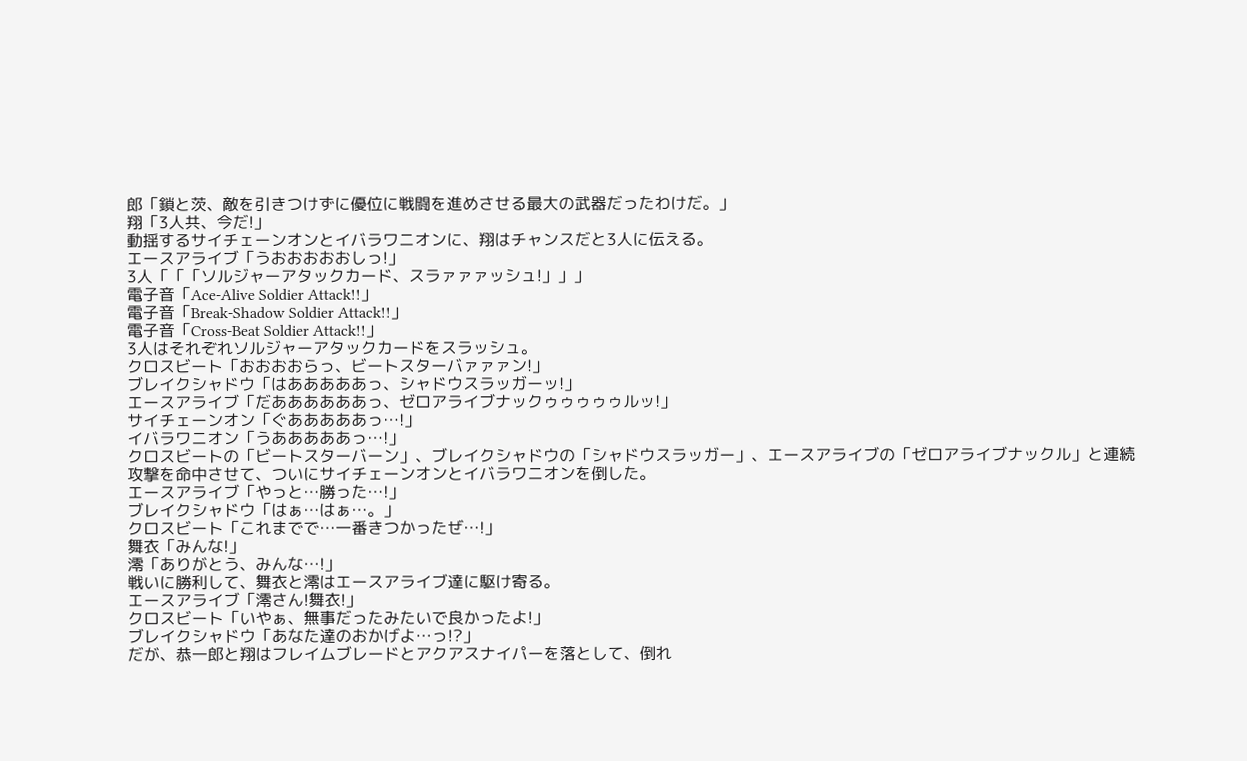郎「鎖と茨、敵を引きつけずに優位に戦闘を進めさせる最大の武器だったわけだ。」
翔「3人共、今だ!」
動揺するサイチェーンオンとイバラワニオンに、翔はチャンスだと3人に伝える。
エースアライブ「うおおおおおしっ!」
3人「「「ソルジャーアタックカード、スラァァァッシュ!」」」
電子音「Ace-Alive Soldier Attack!!」
電子音「Break-Shadow Soldier Attack!!」
電子音「Cross-Beat Soldier Attack!!」
3人はそれぞれソルジャーアタックカードをスラッシュ。
クロスビート「おおおおらっ、ビートスターバァァァン!」
ブレイクシャドウ「はあああああっ、シャドウスラッガーッ!」
エースアライブ「だああああああっ、ゼロアライブナックゥゥゥゥゥルッ!」
サイチェーンオン「ぐあああああっ…!」
イバラワニオン「うあああああっ…!」
クロスビートの「ビートスターバーン」、ブレイクシャドウの「シャドウスラッガー」、エースアライブの「ゼロアライブナックル」と連続攻撃を命中させて、ついにサイチェーンオンとイバラワニオンを倒した。
エースアライブ「やっと…勝った…!」
ブレイクシャドウ「はぁ…はぁ…。」
クロスビート「これまでで…一番きつかったぜ…!」
舞衣「みんな!」
澪「ありがとう、みんな…!」
戦いに勝利して、舞衣と澪はエースアライブ達に駆け寄る。
エースアライブ「澪さん!舞衣!」
クロスビート「いやぁ、無事だったみたいで良かったよ!」
ブレイクシャドウ「あなた達のおかげよ…っ!?」
だが、恭一郎と翔はフレイムブレードとアクアスナイパーを落として、倒れ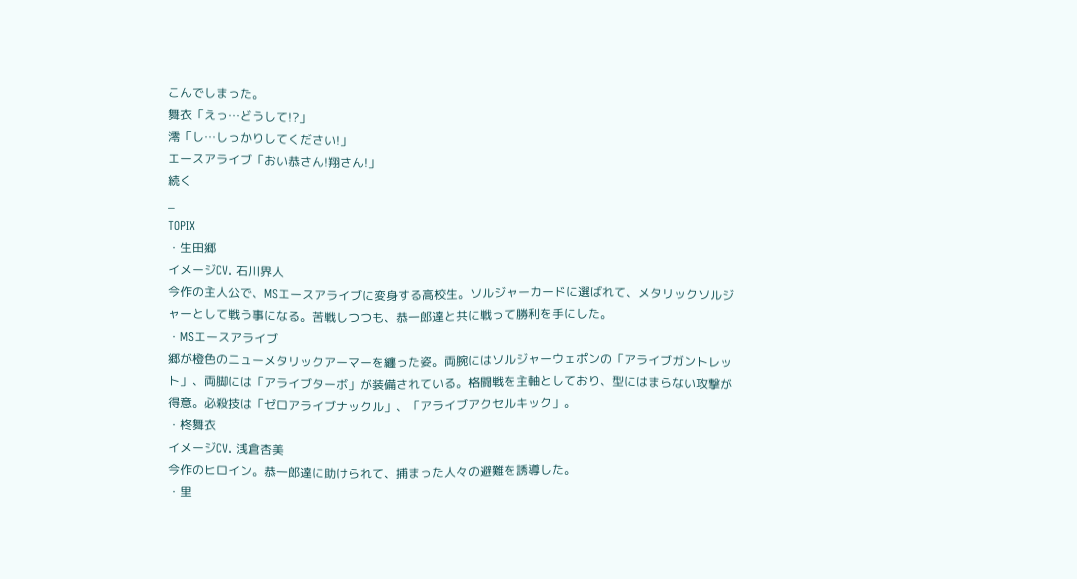こんでしまった。
舞衣「えっ…どうして!?」
澪「し…しっかりしてください!」
エースアライブ「おい恭さん!翔さん!」
続く
_
TOPIX
・生田郷
イメージCV. 石川界人
今作の主人公で、MSエースアライブに変身する高校生。ソルジャーカードに選ばれて、メタリックソルジャーとして戦う事になる。苦戦しつつも、恭一郎達と共に戦って勝利を手にした。
・MSエースアライブ
郷が橙色のニューメタリックアーマーを纏った姿。両腕にはソルジャーウェポンの「アライブガントレット」、両脚には「アライブターボ」が装備されている。格闘戦を主軸としており、型にはまらない攻撃が得意。必殺技は「ゼロアライブナックル」、「アライブアクセルキック」。
・柊舞衣
イメージCV. 浅倉杏美
今作のヒロイン。恭一郎達に助けられて、捕まった人々の避難を誘導した。
・里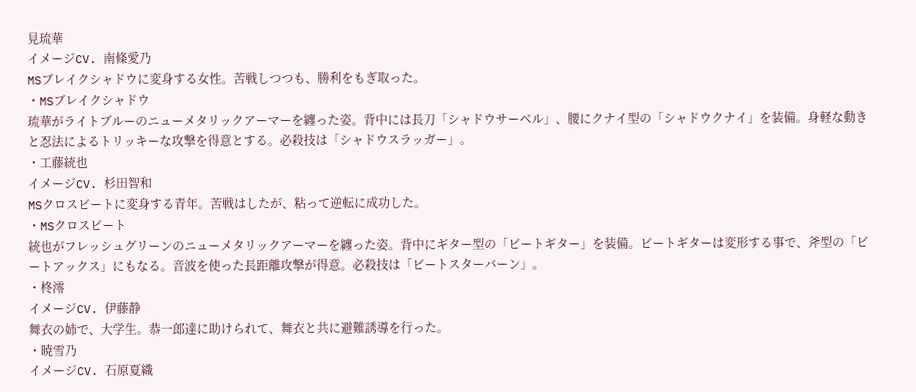見琉華
イメージCV. 南條愛乃
MSブレイクシャドウに変身する女性。苦戦しつつも、勝利をもぎ取った。
・MSブレイクシャドウ
琉華がライトブルーのニューメタリックアーマーを纏った姿。背中には長刀「シャドウサーベル」、腰にクナイ型の「シャドウクナイ」を装備。身軽な動きと忍法によるトリッキーな攻撃を得意とする。必殺技は「シャドウスラッガー」。
・工藤統也
イメージCV. 杉田智和
MSクロスビートに変身する青年。苦戦はしたが、粘って逆転に成功した。
・MSクロスビート
統也がフレッシュグリーンのニューメタリックアーマーを纏った姿。背中にギター型の「ビートギター」を装備。ビートギターは変形する事で、斧型の「ビートアックス」にもなる。音波を使った長距離攻撃が得意。必殺技は「ビートスターバーン」。
・柊澪
イメージCV. 伊藤静
舞衣の姉で、大学生。恭一郎達に助けられて、舞衣と共に避難誘導を行った。
・暁雪乃
イメージCV. 石原夏織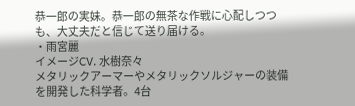恭一郎の実妹。恭一郎の無茶な作戦に心配しつつも、大丈夫だと信じて送り届ける。
・雨宮麗
イメージCV. 水樹奈々
メタリックアーマーやメタリックソルジャーの装備を開発した科学者。4台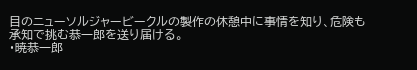目のニューソルジャービークルの製作の休憩中に事情を知り、危険も承知で挑む恭一郎を送り届ける。
・暁恭一郎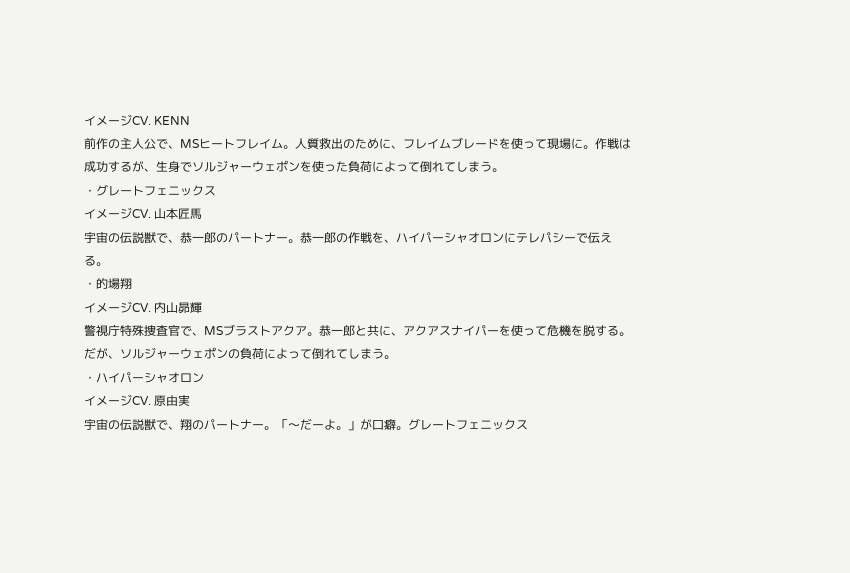イメージCV. KENN
前作の主人公で、MSヒートフレイム。人質救出のために、フレイムブレードを使って現場に。作戦は成功するが、生身でソルジャーウェポンを使った負荷によって倒れてしまう。
・グレートフェニックス
イメージCV. 山本匠馬
宇宙の伝説獣で、恭一郎のパートナー。恭一郎の作戦を、ハイパーシャオロンにテレパシーで伝える。
・的場翔
イメージCV. 内山昴輝
警視庁特殊捜査官で、MSブラストアクア。恭一郎と共に、アクアスナイパーを使って危機を脱する。だが、ソルジャーウェポンの負荷によって倒れてしまう。
・ハイパーシャオロン
イメージCV. 原由実
宇宙の伝説獣で、翔のパートナー。「〜だーよ。」が口癖。グレートフェニックス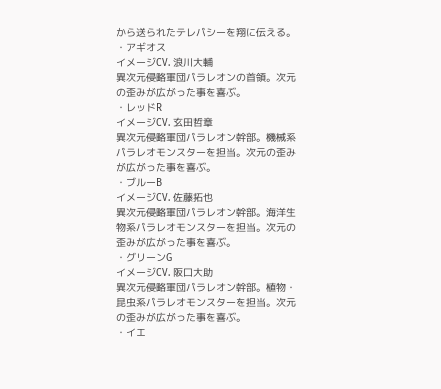から送られたテレパシーを翔に伝える。
・アギオス
イメージCV. 浪川大輔
異次元侵略軍団パラレオンの首領。次元の歪みが広がった事を喜ぶ。
・レッドR
イメージCV. 玄田哲章
異次元侵略軍団パラレオン幹部。機械系パラレオモンスターを担当。次元の歪みが広がった事を喜ぶ。
・ブルーB
イメージCV. 佐藤拓也
異次元侵略軍団パラレオン幹部。海洋生物系パラレオモンスターを担当。次元の歪みが広がった事を喜ぶ。
・グリーンG
イメージCV. 阪口大助
異次元侵略軍団パラレオン幹部。植物・昆虫系パラレオモンスターを担当。次元の歪みが広がった事を喜ぶ。
・イエ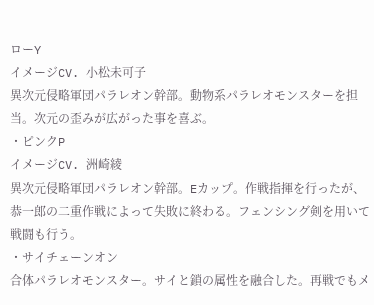ローY
イメージCV. 小松未可子
異次元侵略軍団パラレオン幹部。動物系パラレオモンスターを担当。次元の歪みが広がった事を喜ぶ。
・ピンクP
イメージCV. 洲崎綾
異次元侵略軍団パラレオン幹部。Eカップ。作戦指揮を行ったが、恭一郎の二重作戦によって失敗に終わる。フェンシング剣を用いて戦闘も行う。
・サイチェーンオン
合体パラレオモンスター。サイと鎖の属性を融合した。再戦でもメ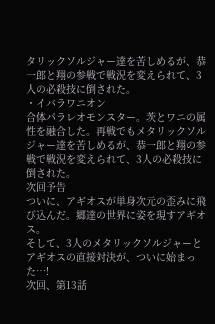タリックソルジャー達を苦しめるが、恭一郎と翔の参戦で戦況を変えられて、3人の必殺技に倒された。
・イバラワニオン
合体パラレオモンスター。茨とワニの属性を融合した。再戦でもメタリックソルジャー達を苦しめるが、恭一郎と翔の参戦で戦況を変えられて、3人の必殺技に倒された。
次回予告
ついに、アギオスが単身次元の歪みに飛び込んだ。郷達の世界に姿を現すアギオス。
そして、3人のメタリックソルジャーとアギオスの直接対決が、ついに始まった…!
次回、第13話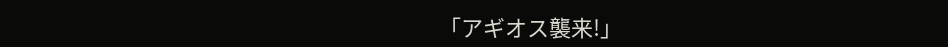「アギオス襲来!」